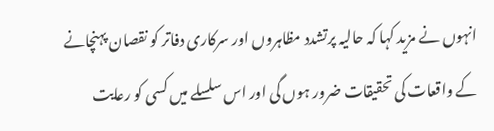انہوں نے مزید کہا کہ حالیہ پرتشدد مظاہروں اور سرکاری دفاتر کو نقصان پہنچانے کے واقعات کی تحقیقات ضرور ہوں گی اور اس سلسلے میں کسی کو رعایت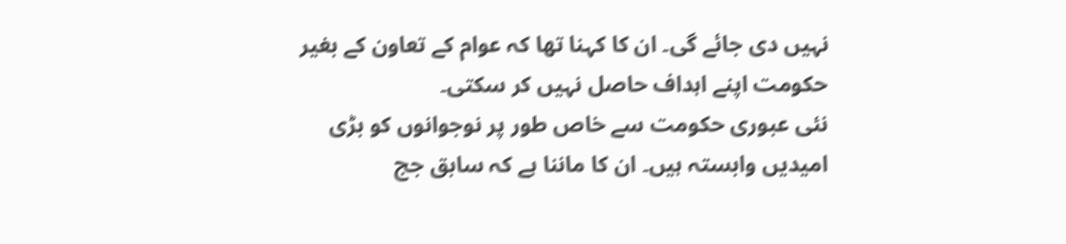نہیں دی جائے گی۔ ان کا کہنا تھا کہ عوام کے تعاون کے بغیر حکومت اپنے اہداف حاصل نہیں کر سکتی۔
نئی عبوری حکومت سے خاص طور پر نوجوانوں کو بڑی امیدیں وابستہ ہیں۔ ان کا ماننا ہے کہ سابق جج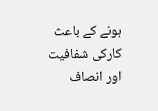ہونے کے باعث کارکی شفافیت اور انصاف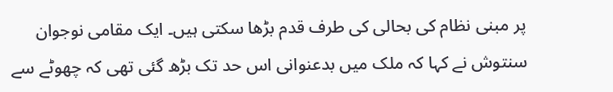پر مبنی نظام کی بحالی کی طرف قدم بڑھا سکتی ہیں۔ ایک مقامی نوجوان سنتوش نے کہا کہ ملک میں بدعنوانی اس حد تک بڑھ گئی تھی کہ چھوٹے سے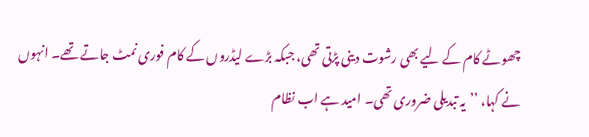چھوٹے کام کے لیے بھی رشوت دینی پڑتی تھی، جبکہ بڑے لیڈروں کے کام فوری نمٹ جاتے تھے۔ انہوں نے کہا، ’’یہ تبدیلی ضروری تھی۔ امید ہے اب نظام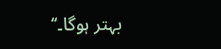بہتر ہوگا۔‘‘